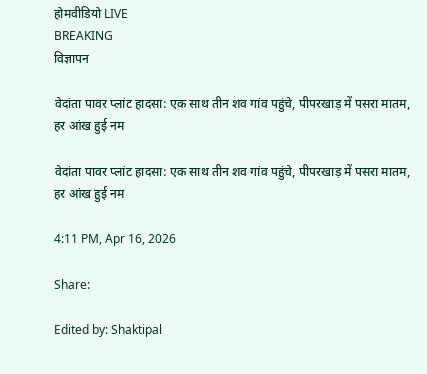होमवीडियो LIVE
BREAKING
विज्ञापन

वेदांता पावर प्लांट हादसा: एक साथ तीन शव गांव पहुंचे, पीपरखाड़ में पसरा मातम, हर आंख हुई नम

वेदांता पावर प्लांट हादसा: एक साथ तीन शव गांव पहुंचे, पीपरखाड़ में पसरा मातम, हर आंख हुई नम

4:11 PM, Apr 16, 2026

Share:

Edited by: Shaktipal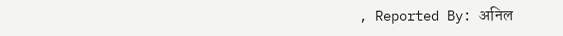, Reported By: अनिल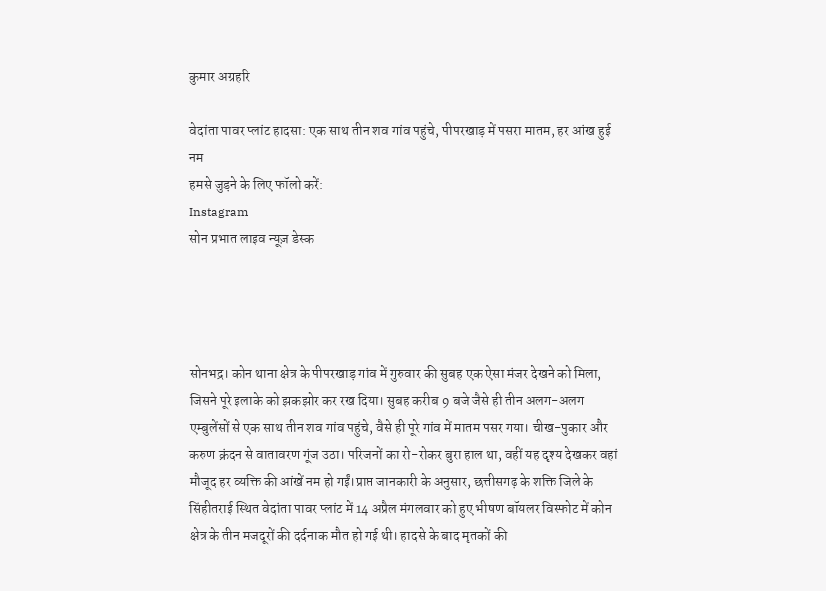कुमार अग्रहरि

वेदांता पावर प्लांट हादसा: एक साथ तीन शव गांव पहुंचे, पीपरखाड़ में पसरा मातम, हर आंख हुई नम
हमसे जुड़ने के लिए फॉलो करें:
Instagram
सोन प्रभात लाइव न्यूज़ डेस्क




सोनभद्र। कोन थाना क्षेत्र के पीपरखाड़ गांव में गुरुवार की सुबह एक ऐसा मंजर देखने को मिला, जिसने पूरे इलाके को झकझोर कर रख दिया। सुबह करीब 9 बजे जैसे ही तीन अलग-अलग एम्बुलेंसों से एक साथ तीन शव गांव पहुंचे, वैसे ही पूरे गांव में मातम पसर गया। चीख-पुकार और करुण क्रंदन से वातावरण गूंज उठा। परिजनों का रो-रोकर बुरा हाल था, वहीं यह दृश्य देखकर वहां मौजूद हर व्यक्ति की आंखें नम हो गईं।प्राप्त जानकारी के अनुसार, छत्तीसगढ़ के शक्ति जिले के सिंहीतराई स्थित वेदांता पावर प्लांट में 14 अप्रैल मंगलवार को हुए भीषण बॉयलर विस्फोट में कोन क्षेत्र के तीन मजदूरों की दर्दनाक मौत हो गई थी। हादसे के बाद मृतकों की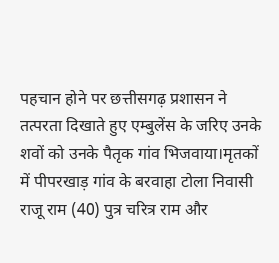पहचान होने पर छत्तीसगढ़ प्रशासन ने तत्परता दिखाते हुए एम्बुलेंस के जरिए उनके शवों को उनके पैतृक गांव भिजवाया।मृतकों में पीपरखाड़ गांव के बरवाहा टोला निवासी राजू राम (40) पुत्र चरित्र राम और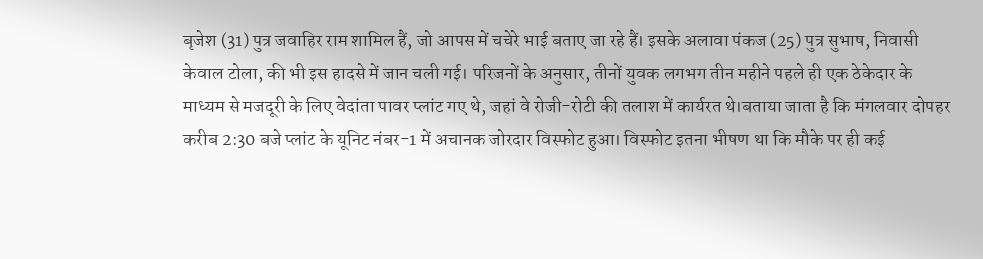बृजेश (31) पुत्र जवाहिर राम शामिल हैं, जो आपस में चचेरे भाई बताए जा रहे हैं। इसके अलावा पंकज (25) पुत्र सुभाष, निवासी केवाल टोला, की भी इस हादसे में जान चली गई। परिजनों के अनुसार, तीनों युवक लगभग तीन महीने पहले ही एक ठेकेदार के माध्यम से मजदूरी के लिए वेदांता पावर प्लांट गए थे, जहां वे रोजी-रोटी की तलाश में कार्यरत थे।बताया जाता है कि मंगलवार दोपहर करीब 2:30 बजे प्लांट के यूनिट नंबर-1 में अचानक जोरदार विस्फोट हुआ। विस्फोट इतना भीषण था कि मौके पर ही कई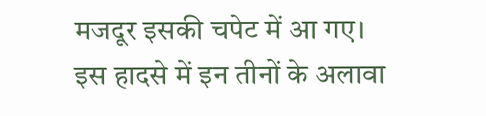मजदूर इसकी चपेट में आ गए। इस हादसे में इन तीनों के अलावा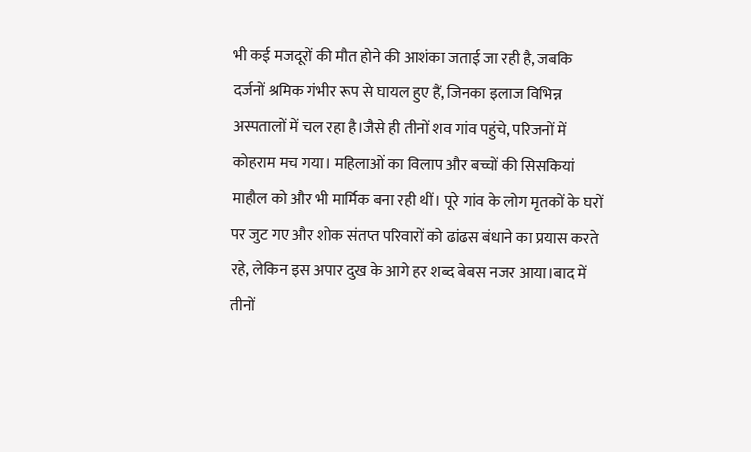भी कई मजदूरों की मौत होने की आशंका जताई जा रही है, जबकि दर्जनों श्रमिक गंभीर रूप से घायल हुए हैं, जिनका इलाज विभिन्न अस्पतालों में चल रहा है।जैसे ही तीनों शव गांव पहुंचे, परिजनों में कोहराम मच गया। महिलाओं का विलाप और बच्चों की सिसकियां माहौल को और भी मार्मिक बना रही थीं। पूरे गांव के लोग मृतकों के घरों पर जुट गए और शोक संतप्त परिवारों को ढांढस बंधाने का प्रयास करते रहे, लेकिन इस अपार दुख के आगे हर शब्द बेबस नजर आया।बाद में तीनों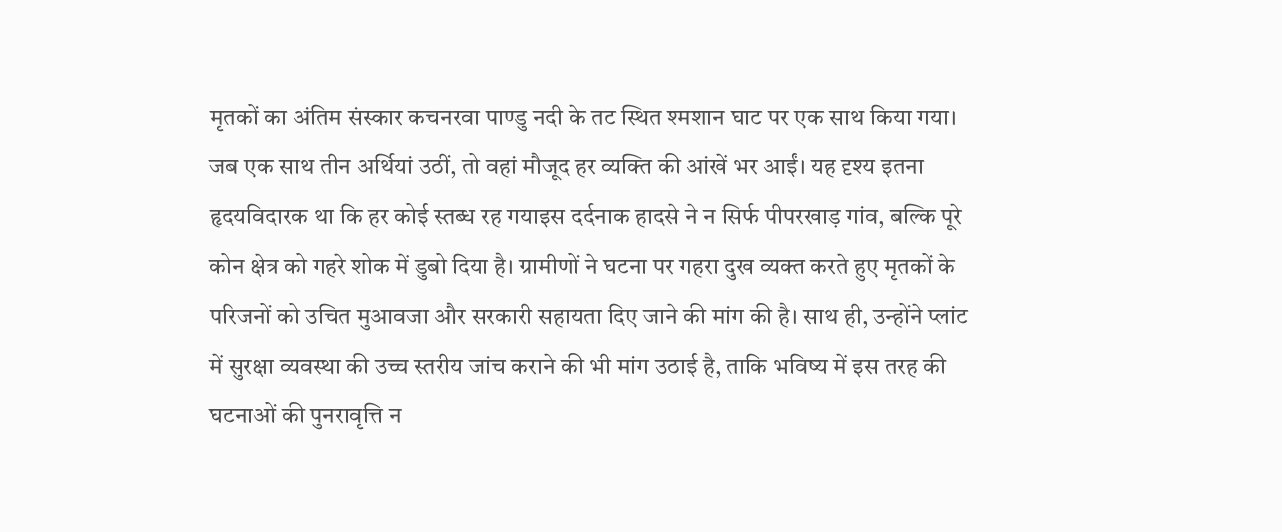मृतकों का अंतिम संस्कार कचनरवा पाण्डु नदी के तट स्थित श्मशान घाट पर एक साथ किया गया। जब एक साथ तीन अर्थियां उठीं, तो वहां मौजूद हर व्यक्ति की आंखें भर आईं। यह दृश्य इतना हृदयविदारक था कि हर कोई स्तब्ध रह गयाइस दर्दनाक हादसे ने न सिर्फ पीपरखाड़ गांव, बल्कि पूरे कोन क्षेत्र को गहरे शोक में डुबो दिया है। ग्रामीणों ने घटना पर गहरा दुख व्यक्त करते हुए मृतकों के परिजनों को उचित मुआवजा और सरकारी सहायता दिए जाने की मांग की है। साथ ही, उन्होंने प्लांट में सुरक्षा व्यवस्था की उच्च स्तरीय जांच कराने की भी मांग उठाई है, ताकि भविष्य में इस तरह की घटनाओं की पुनरावृत्ति न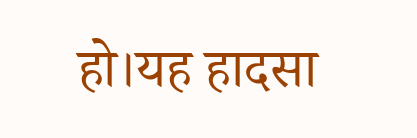हो।यह हादसा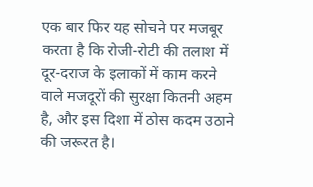एक बार फिर यह सोचने पर मजबूर करता है कि रोजी-रोटी की तलाश में दूर-दराज के इलाकों में काम करने वाले मजदूरों की सुरक्षा कितनी अहम है, और इस दिशा में ठोस कदम उठाने की जरूरत है।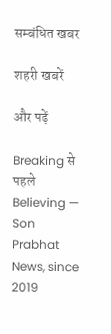सम्बंधित खबर

शहरी खबरें

और पढ़ें

Breaking से पहले Believing —
Son Prabhat News, since 2019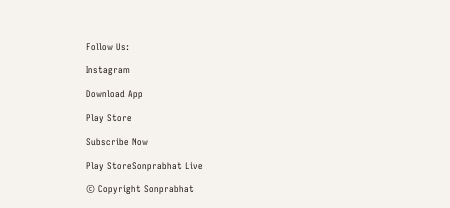Follow Us:

Instagram

Download App

Play Store

Subscribe Now

Play StoreSonprabhat Live

© Copyright Sonprabhat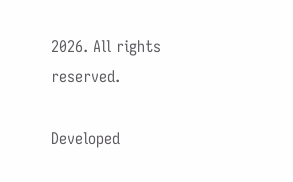2026. All rights reserved.

Developed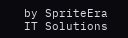by SpriteEra IT Solutions